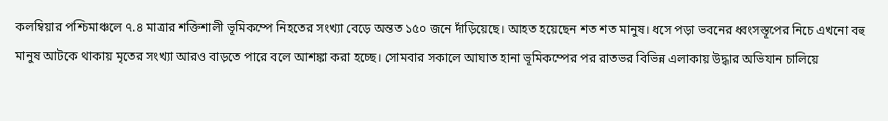কলম্বিয়ার পশ্চিমাঞ্চলে ৭.৪ মাত্রার শক্তিশালী ভূমিকম্পে নিহতের সংখ্যা বেড়ে অন্তত ১৫০ জনে দাঁড়িয়েছে। আহত হয়েছেন শত শত মানুষ। ধসে পড়া ভবনের ধ্বংসস্তূপের নিচে এখনো বহু মানুষ আটকে থাকায় মৃতের সংখ্যা আরও বাড়তে পারে বলে আশঙ্কা করা হচ্ছে। সোমবার সকালে আঘাত হানা ভূমিকম্পের পর রাতভর বিভিন্ন এলাকায় উদ্ধার অভিযান চালিয়ে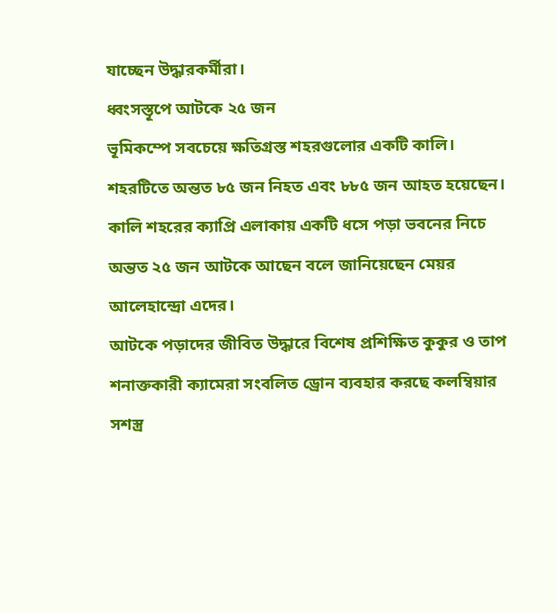যাচ্ছেন উদ্ধারকর্মীরা।
ধ্বংসস্তূপে আটকে ২৫ জন
ভূমিকম্পে সবচেয়ে ক্ষতিগ্রস্ত শহরগুলোর একটি কালি। শহরটিতে অন্তত ৮৫ জন নিহত এবং ৮৮৫ জন আহত হয়েছেন। কালি শহরের ক্যাপ্রি এলাকায় একটি ধসে পড়া ভবনের নিচে অন্তত ২৫ জন আটকে আছেন বলে জানিয়েছেন মেয়র আলেহান্দ্রো এদের।
আটকে পড়াদের জীবিত উদ্ধারে বিশেষ প্রশিক্ষিত কুকুর ও তাপ শনাক্তকারী ক্যামেরা সংবলিত ড্রোন ব্যবহার করছে কলম্বিয়ার সশস্ত্র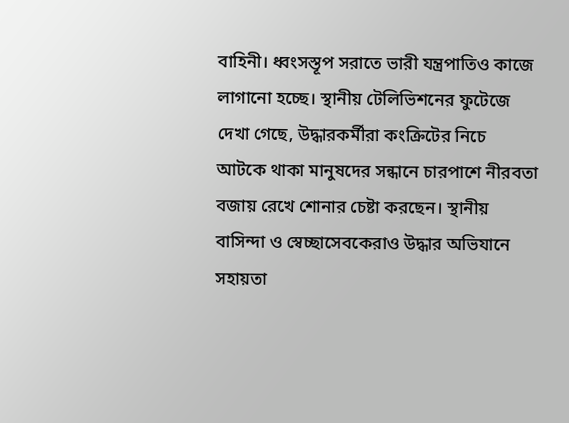বাহিনী। ধ্বংসস্তূপ সরাতে ভারী যন্ত্রপাতিও কাজে লাগানো হচ্ছে। স্থানীয় টেলিভিশনের ফুটেজে দেখা গেছে, উদ্ধারকর্মীরা কংক্রিটের নিচে আটকে থাকা মানুষদের সন্ধানে চারপাশে নীরবতা বজায় রেখে শোনার চেষ্টা করছেন। স্থানীয় বাসিন্দা ও স্বেচ্ছাসেবকেরাও উদ্ধার অভিযানে সহায়তা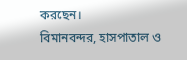করছেন।
বিমানবন্দর, হাসপাতাল ও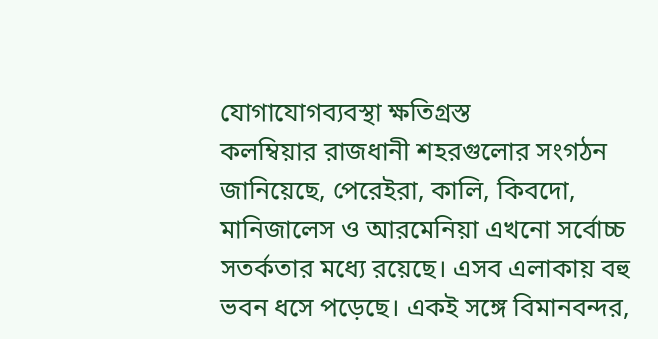যোগাযোগব্যবস্থা ক্ষতিগ্রস্ত
কলম্বিয়ার রাজধানী শহরগুলোর সংগঠন জানিয়েছে, পেরেইরা, কালি, কিবদো, মানিজালেস ও আরমেনিয়া এখনো সর্বোচ্চ সতর্কতার মধ্যে রয়েছে। এসব এলাকায় বহু ভবন ধসে পড়েছে। একই সঙ্গে বিমানবন্দর,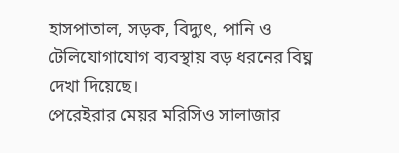হাসপাতাল, সড়ক, বিদ্যুৎ, পানি ও টেলিযোগাযোগ ব্যবস্থায় বড় ধরনের বিঘ্ন দেখা দিয়েছে।
পেরেইরার মেয়র মরিসিও সালাজার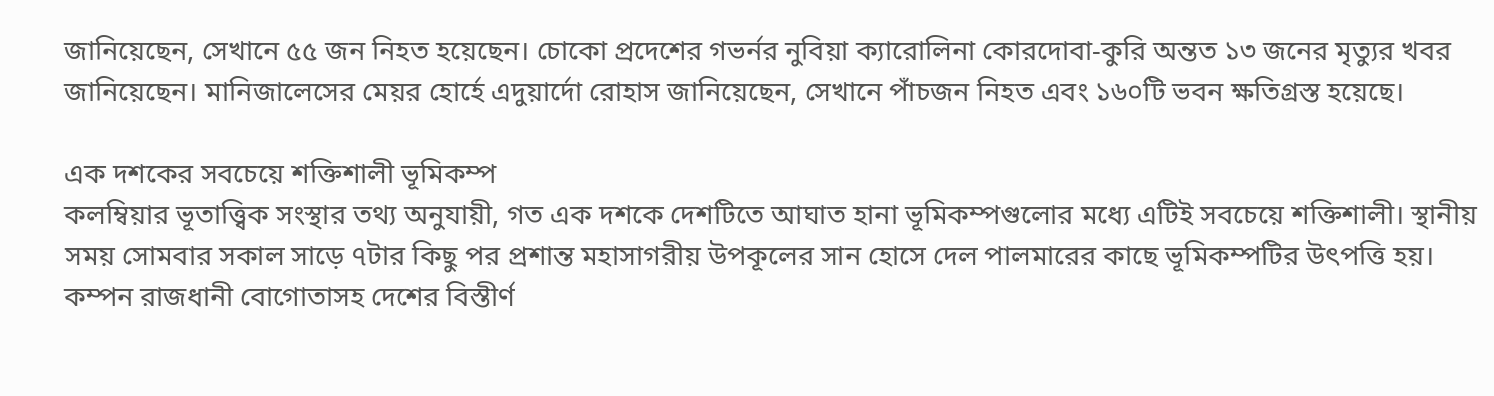জানিয়েছেন, সেখানে ৫৫ জন নিহত হয়েছেন। চোকো প্রদেশের গভর্নর নুবিয়া ক্যারোলিনা কোরদোবা-কুরি অন্তত ১৩ জনের মৃত্যুর খবর জানিয়েছেন। মানিজালেসের মেয়র হোর্হে এদুয়ার্দো রোহাস জানিয়েছেন, সেখানে পাঁচজন নিহত এবং ১৬০টি ভবন ক্ষতিগ্রস্ত হয়েছে।

এক দশকের সবচেয়ে শক্তিশালী ভূমিকম্প
কলম্বিয়ার ভূতাত্ত্বিক সংস্থার তথ্য অনুযায়ী, গত এক দশকে দেশটিতে আঘাত হানা ভূমিকম্পগুলোর মধ্যে এটিই সবচেয়ে শক্তিশালী। স্থানীয় সময় সোমবার সকাল সাড়ে ৭টার কিছু পর প্রশান্ত মহাসাগরীয় উপকূলের সান হোসে দেল পালমারের কাছে ভূমিকম্পটির উৎপত্তি হয়।
কম্পন রাজধানী বোগোতাসহ দেশের বিস্তীর্ণ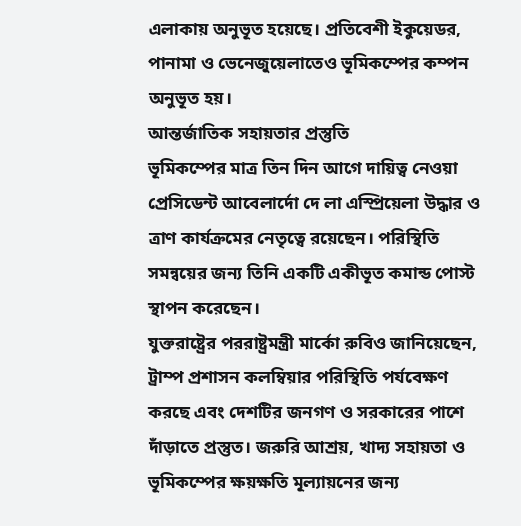এলাকায় অনুভূত হয়েছে। প্রতিবেশী ইকুয়েডর, পানামা ও ভেনেজুয়েলাতেও ভূমিকম্পের কম্পন অনুভূত হয়।
আন্তর্জাতিক সহায়তার প্রস্তুতি
ভূমিকম্পের মাত্র তিন দিন আগে দায়িত্ব নেওয়া প্রেসিডেন্ট আবেলার্দো দে লা এস্প্রিয়েলা উদ্ধার ও ত্রাণ কার্যক্রমের নেতৃত্বে রয়েছেন। পরিস্থিতি সমন্বয়ের জন্য তিনি একটি একীভূত কমান্ড পোস্ট স্থাপন করেছেন।
যুক্তরাষ্ট্রের পররাষ্ট্রমন্ত্রী মার্কো রুবিও জানিয়েছেন, ট্রাম্প প্রশাসন কলম্বিয়ার পরিস্থিতি পর্যবেক্ষণ করছে এবং দেশটির জনগণ ও সরকারের পাশে দাঁড়াতে প্রস্তুত। জরুরি আশ্রয়, খাদ্য সহায়তা ও ভূমিকম্পের ক্ষয়ক্ষতি মূল্যায়নের জন্য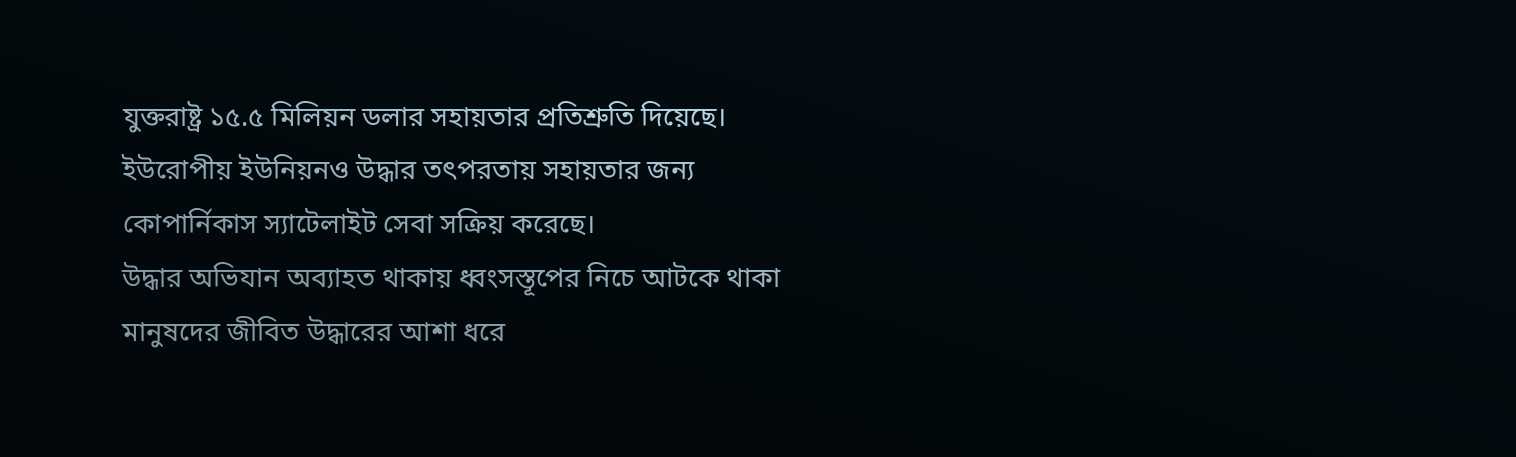যুক্তরাষ্ট্র ১৫.৫ মিলিয়ন ডলার সহায়তার প্রতিশ্রুতি দিয়েছে। ইউরোপীয় ইউনিয়নও উদ্ধার তৎপরতায় সহায়তার জন্য কোপার্নিকাস স্যাটেলাইট সেবা সক্রিয় করেছে।
উদ্ধার অভিযান অব্যাহত থাকায় ধ্বংসস্তূপের নিচে আটকে থাকা মানুষদের জীবিত উদ্ধারের আশা ধরে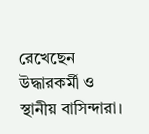রেখেছেন উদ্ধারকর্মী ও স্থানীয় বাসিন্দারা।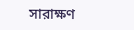সারাক্ষণ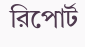রিপোর্ট